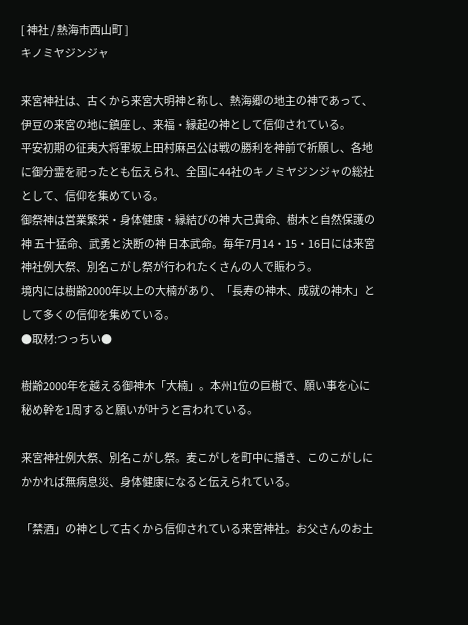[ 神社 / 熱海市西山町 ]
キノミヤジンジャ

来宮神社は、古くから来宮大明神と称し、熱海郷の地主の神であって、伊豆の来宮の地に鎮座し、来福・縁起の神として信仰されている。
平安初期の征夷大将軍坂上田村麻呂公は戦の勝利を神前で祈願し、各地に御分霊を祀ったとも伝えられ、全国に44社のキノミヤジンジャの総社として、信仰を集めている。
御祭神は営業繁栄・身体健康・縁結びの神 大己貴命、樹木と自然保護の神 五十猛命、武勇と決断の神 日本武命。毎年7月14・15・16日には来宮神社例大祭、別名こがし祭が行われたくさんの人で賑わう。
境内には樹齢2000年以上の大楠があり、「長寿の神木、成就の神木」として多くの信仰を集めている。
●取材:つっちい●

樹齢2000年を越える御神木「大楠」。本州1位の巨樹で、願い事を心に秘め幹を1周すると願いが叶うと言われている。

来宮神社例大祭、別名こがし祭。麦こがしを町中に播き、このこがしにかかれば無病息災、身体健康になると伝えられている。

「禁酒」の神として古くから信仰されている来宮神社。お父さんのお土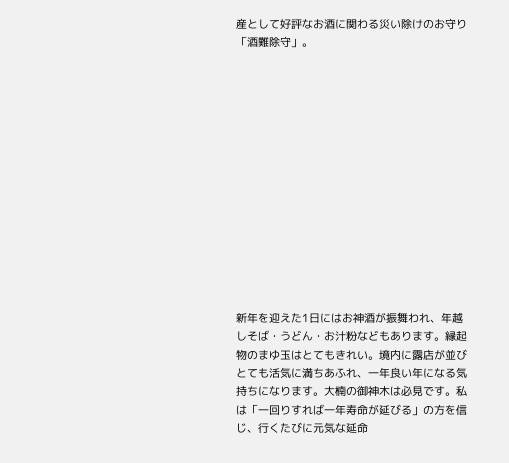産として好評なお酒に関わる災い除けのお守り「酒難除守」。














新年を迎えた1日にはお神酒が振舞われ、年越しそば・うどん・お汁粉などもあります。縁起物のまゆ玉はとてもきれい。境内に露店が並びとても活気に満ちあふれ、一年良い年になる気持ちになります。大楠の御神木は必見です。私は「一回りすれば一年寿命が延びる」の方を信じ、行くたびに元気な延命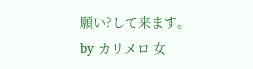願い?して来ます。
by カリメロ 女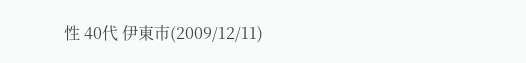性 40代 伊東市(2009/12/11)